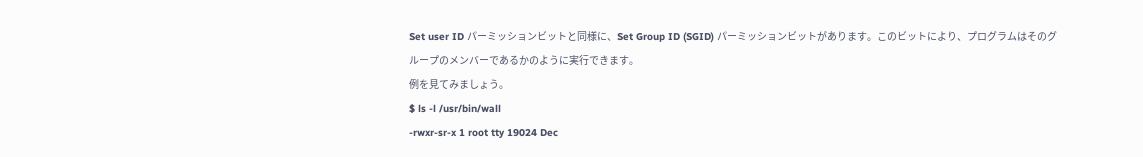Set user ID パーミッションビットと同様に、Set Group ID (SGID) パーミッションビットがあります。このビットにより、プログラムはそのグループのメンバーであるかのように実行できます。
例を見てみましょう。
$ ls -l /usr/bin/wall
-rwxr-sr-x 1 root tty 19024 Dec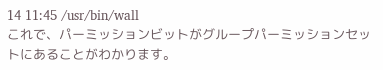14 11:45 /usr/bin/wall
これで、パーミッションビットがグループパーミッションセットにあることがわかります。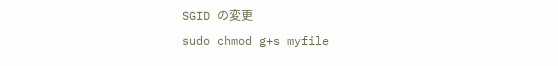SGID の変更
sudo chmod g+s myfile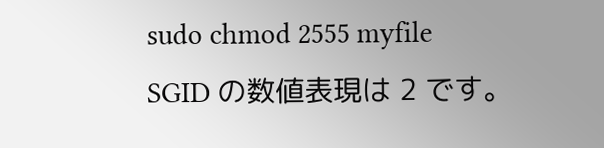sudo chmod 2555 myfile
SGID の数値表現は 2 です。